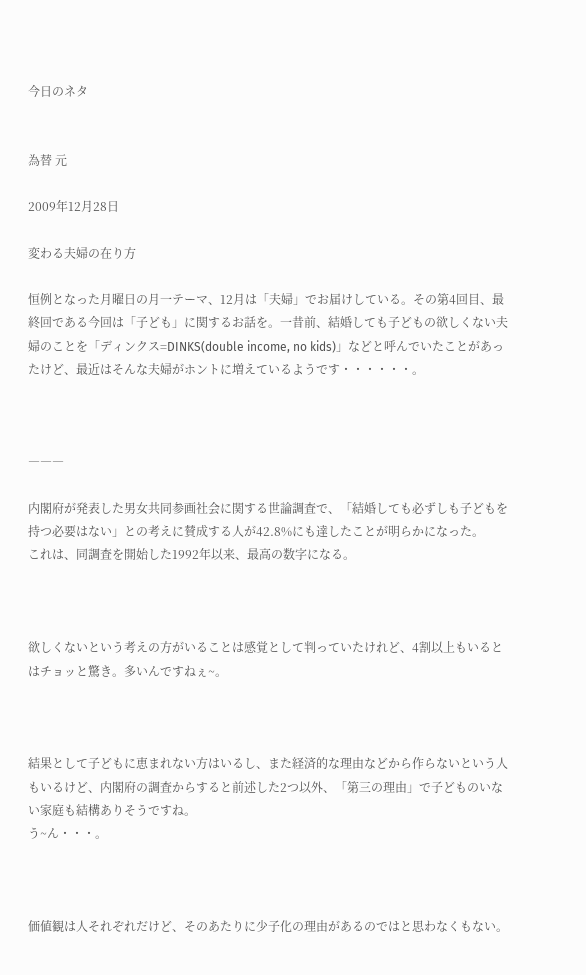今日のネタ


為替 元

2009年12月28日

変わる夫婦の在り方

恒例となった月曜日の月一テーマ、12月は「夫婦」でお届けしている。その第4回目、最終回である今回は「子ども」に関するお話を。一昔前、結婚しても子どもの欲しくない夫婦のことを「ディンクス=DINKS(double income, no kids)」などと呼んでいたことがあったけど、最近はそんな夫婦がホントに増えているようです・・・・・・。



―――

内閣府が発表した男女共同参画社会に関する世論調査で、「結婚しても必ずしも子どもを持つ必要はない」との考えに賛成する人が42.8%にも達したことが明らかになった。
これは、同調査を開始した1992年以来、最高の数字になる。



欲しくないという考えの方がいることは感覚として判っていたけれど、4割以上もいるとはチョッと驚き。多いんですねぇ~。



結果として子どもに恵まれない方はいるし、また経済的な理由などから作らないという人もいるけど、内閣府の調査からすると前述した2つ以外、「第三の理由」で子どものいない家庭も結構ありそうですね。
う~ん・・・。



価値観は人それぞれだけど、そのあたりに少子化の理由があるのではと思わなくもない。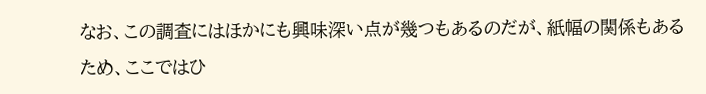なお、この調査にはほかにも興味深い点が幾つもあるのだが、紙幅の関係もあるため、ここではひ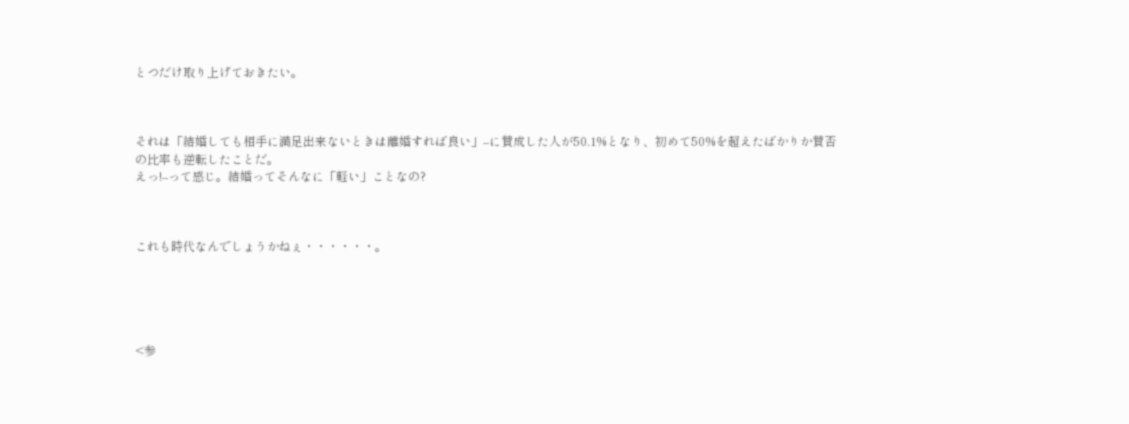とつだけ取り上げておきたい。



それは「結婚しても相手に満足出来ないときは離婚すれば良い」--に賛成した人が50.1%となり、初めて50%を超えたばかりか賛否の比率も逆転したことだ。
えっ!--って感じ。結婚ってそんなに「軽い」ことなの?



これも時代なんでしょうかねぇ・・・・・・。





<参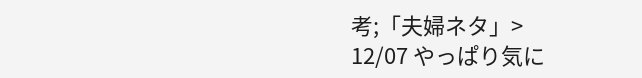考;「夫婦ネタ」>
12/07 やっぱり気に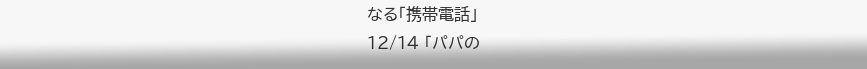なる「携帯電話」
12/14 「パパの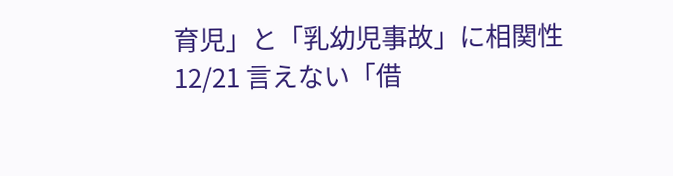育児」と「乳幼児事故」に相関性
12/21 言えない「借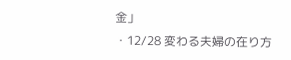金」
・12/28 変わる夫婦の在り方